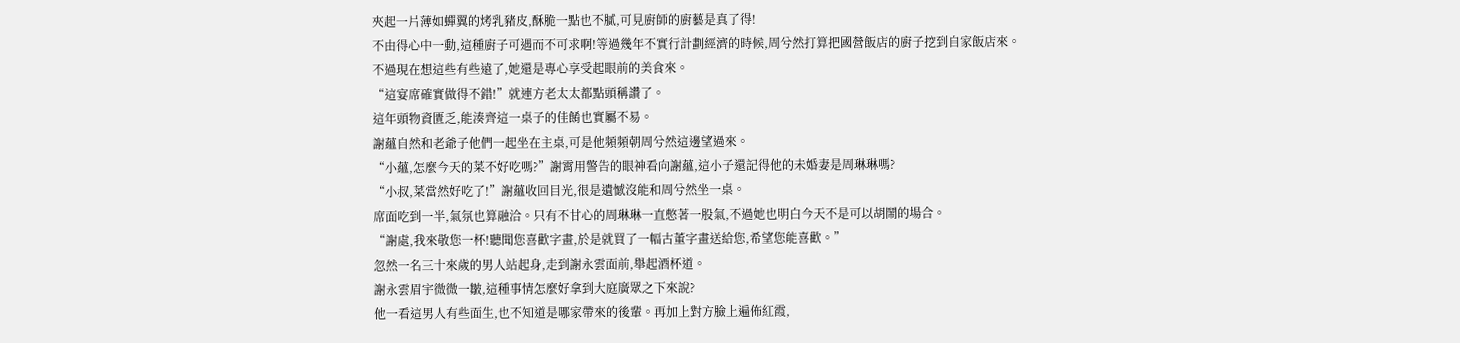夾起一片薄如蟬翼的烤乳豬皮,酥脆一點也不膩,可見廚師的廚藝是真了得!
不由得心中一動,這種廚子可遇而不可求啊!等過幾年不實行計劃經濟的時候,周兮然打算把國營飯店的廚子挖到自家飯店來。
不過現在想這些有些遠了,她還是專心享受起眼前的美食來。
“這宴席確實做得不錯!”就連方老太太都點頭稱讚了。
這年頭物資匱乏,能湊齊這一桌子的佳餚也實屬不易。
謝蘊自然和老爺子他們一起坐在主桌,可是他頻頻朝周兮然這邊望過來。
“小蘊,怎麼今天的菜不好吃嗎?”謝霄用警告的眼神看向謝蘊,這小子還記得他的未婚妻是周琳琳嗎?
“小叔,菜當然好吃了!”謝蘊收回目光,很是遺憾沒能和周兮然坐一桌。
席面吃到一半,氣氛也算融洽。只有不甘心的周琳琳一直憋著一股氣,不過她也明白今天不是可以胡鬧的場合。
“謝處,我來敬您一杯!聽聞您喜歡字畫,於是就買了一幅古董字畫送給您,希望您能喜歡。”
忽然一名三十來歲的男人站起身,走到謝永雲面前,舉起酒杯道。
謝永雲眉宇微微一皺,這種事情怎麼好拿到大庭廣眾之下來說?
他一看這男人有些面生,也不知道是哪家帶來的後輩。再加上對方臉上遍佈紅霞,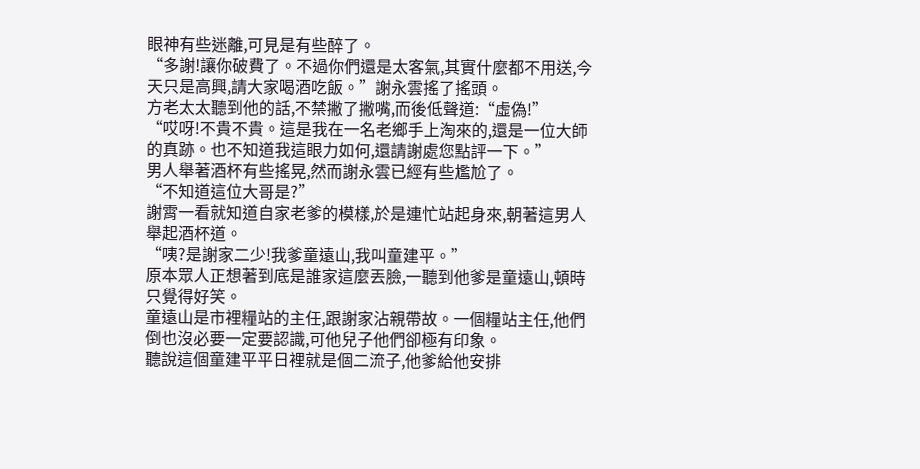眼神有些迷離,可見是有些醉了。
“多謝!讓你破費了。不過你們還是太客氣,其實什麼都不用送,今天只是高興,請大家喝酒吃飯。”謝永雲搖了搖頭。
方老太太聽到他的話,不禁撇了撇嘴,而後低聲道:“虛偽!”
“哎呀!不貴不貴。這是我在一名老鄉手上淘來的,還是一位大師的真跡。也不知道我這眼力如何,還請謝處您點評一下。”
男人舉著酒杯有些搖晃,然而謝永雲已經有些尷尬了。
“不知道這位大哥是?”
謝霄一看就知道自家老爹的模樣,於是連忙站起身來,朝著這男人舉起酒杯道。
“咦?是謝家二少!我爹童遠山,我叫童建平。”
原本眾人正想著到底是誰家這麼丟臉,一聽到他爹是童遠山,頓時只覺得好笑。
童遠山是市裡糧站的主任,跟謝家沾親帶故。一個糧站主任,他們倒也沒必要一定要認識,可他兒子他們卻極有印象。
聽說這個童建平平日裡就是個二流子,他爹給他安排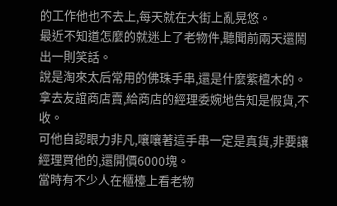的工作他也不去上,每天就在大街上亂晃悠。
最近不知道怎麼的就迷上了老物件,聽聞前兩天還鬧出一則笑話。
說是淘來太后常用的佛珠手串,還是什麼紫檀木的。拿去友誼商店賣,給商店的經理委婉地告知是假貨,不收。
可他自認眼力非凡,嚷嚷著這手串一定是真貨,非要讓經理買他的,還開價6000塊。
當時有不少人在櫃檯上看老物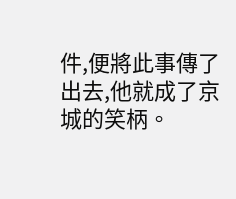件,便將此事傳了出去,他就成了京城的笑柄。